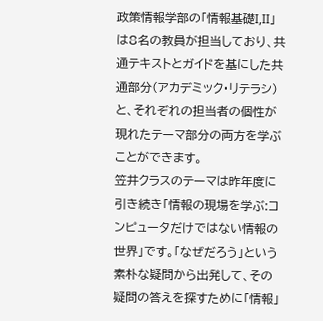政策情報学部の「情報基礎I,II」は8名の教員が担当しており、共通テキストとガイドを基にした共通部分(アカデミック・リテラシ)と、それぞれの担当者の個性が現れたテーマ部分の両方を学ぶことができます。
笠井クラスのテーマは昨年度に引き続き「情報の現場を学ぶ:コンピュータだけではない情報の世界」です。「なぜだろう」という素朴な疑問から出発して、その疑問の答えを探すために「情報」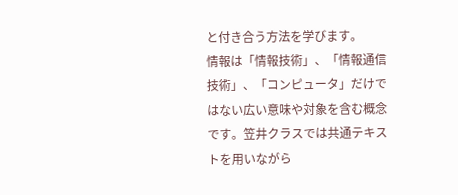と付き合う方法を学びます。
情報は「情報技術」、「情報通信技術」、「コンピュータ」だけではない広い意味や対象を含む概念です。笠井クラスでは共通テキストを用いながら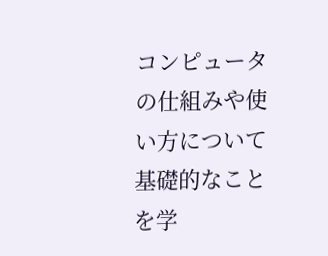コンピュータの仕組みや使い方について基礎的なことを学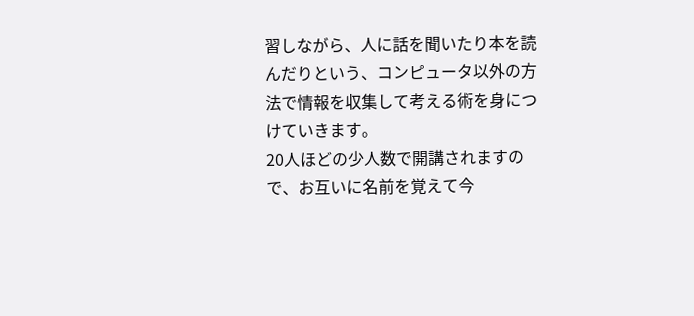習しながら、人に話を聞いたり本を読んだりという、コンピュータ以外の方法で情報を収集して考える術を身につけていきます。
20人ほどの少人数で開講されますので、お互いに名前を覚えて今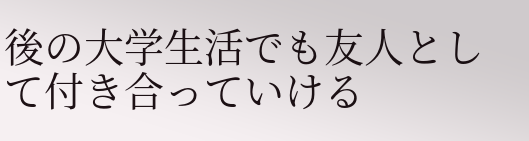後の大学生活でも友人として付き合っていける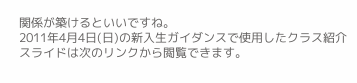関係が築けるといいですね。
2011年4月4日(日)の新入生ガイダンスで使用したクラス紹介スライドは次のリンクから閲覧できます。